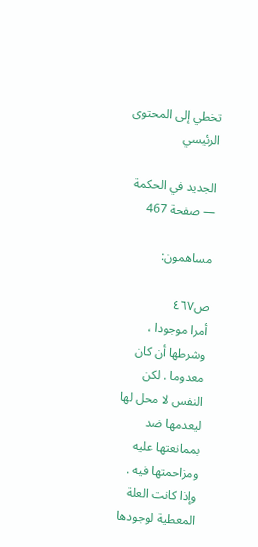تخطي إلى المحتوى الرئيسي

الجديد في الحكمة — صفحة 467

مساهمون:

ص٤٦٧
أمرا موجودا ، وشرطها أن كان معدوما . لكن النفس لا محل لها ليعدمها ضد بممانعتها عليه ومزاحمتها فيه . وإذا كانت العلة المعطية لوجودها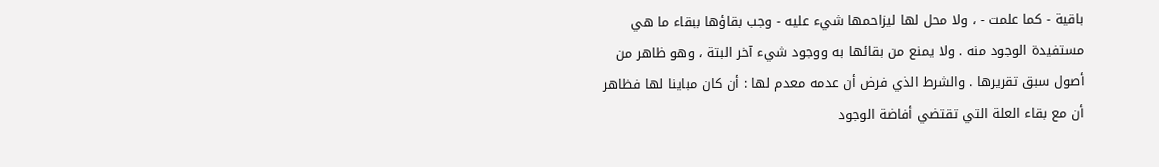باقية - كما علمت - ، ولا محل لها ليزاحمها شيء عليه - وجب بقاؤها ببقاء ما هي مستفيدة الوجود منه . ولا يمنع من بقائها به ووجود شيء آخر البتة ، وهو ظاهر من أصول سبق تقريرها . والشرط الذي فرض أن عدمه معدم لها : أن كان مباينا لها فظاهر أن مع بقاء العلة التي تقتضي أفاضة الوجود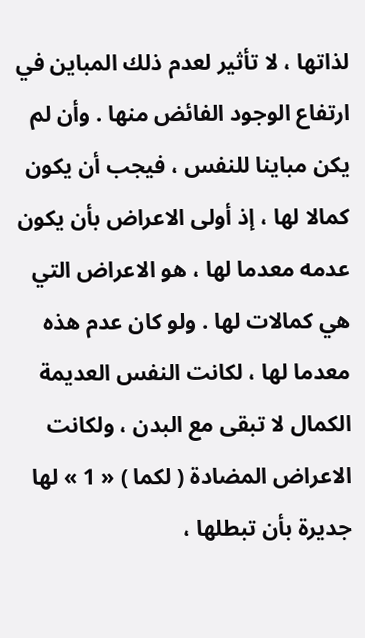لذاتها ، لا تأثير لعدم ذلك المباين في ارتفاع الوجود الفائض منها . وأن لم يكن مباينا للنفس ، فيجب أن يكون كمالا لها ، إذ أولى الاعراض بأن يكون عدمه معدما لها ، هو الاعراض التي هي كمالات لها . ولو كان عدم هذه معدما لها ، لكانت النفس العديمة الكمال لا تبقى مع البدن ، ولكانت الاعراض المضادة ( لكما ) « 1 » لها جديرة بأن تبطلها ،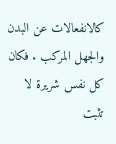كالانفعالات عن البدن والجهل المركب . فكان كل نفس شريرة لا تثبت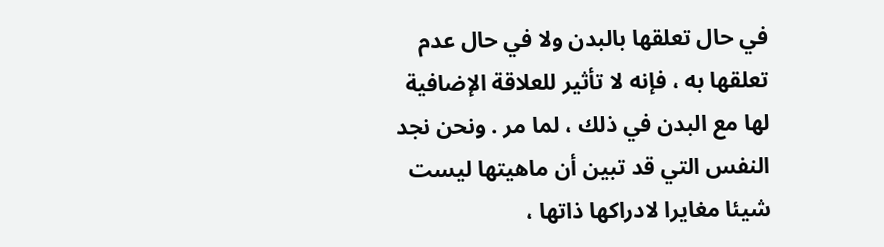في حال تعلقها بالبدن ولا في حال عدم تعلقها به ، فإنه لا تأثير للعلاقة الإضافية لها مع البدن في ذلك ، لما مر . ونحن نجد النفس التي قد تبين أن ماهيتها ليست شيئا مغايرا لادراكها ذاتها ،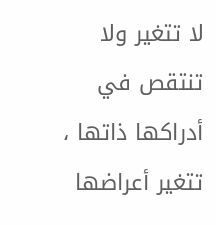لا تتغير ولا تنتقص في أدراكها ذاتها ، تتغير أعراضها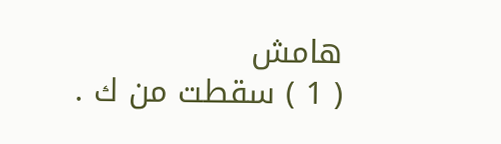هامش
( 1 ) سقطت من ك .